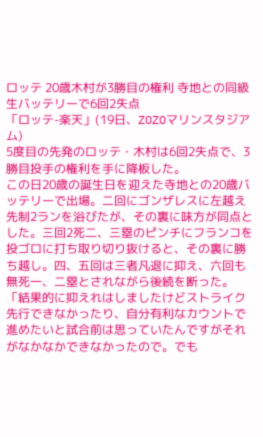ロッテ 20歳木村が3勝目の権利 寺地との同級生バッテリーで6回2失点
「ロッテ-楽天」(19日、ZOZOマリンスタジアム)
5度目の先発のロッテ・木村は6回2失点で、3勝目投手の権利を手に降板した。
この日20歳の誕生日を迎えた寺地との20歳バッテリーで出場。二回にゴンザレスに左越え先制2ランを浴びたが、その裏に味方が同点とした。三回2死二、三塁のピンチにフランコを投ゴロに打ち取り切り抜けると、その裏に勝ち越し。四、五回は三者凡退に抑え、六回も無死一、二塁とされながら後続を断った。
「結果的に抑えれはしましたけどストライク先行できなかったり、自分有利なカウントで進めたいと試合前は思っていたんですがそれがなかなかできなかったので。でも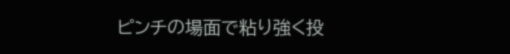ピンチの場面で粘り強く投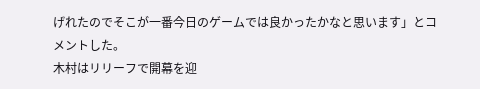げれたのでそこが一番今日のゲームでは良かったかなと思います」とコメントした。
木村はリリーフで開幕を迎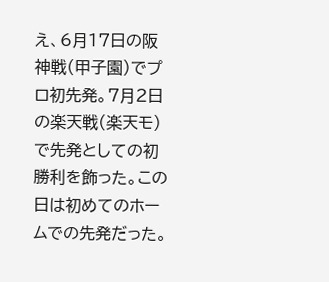え、6月17日の阪神戦(甲子園)でプロ初先発。7月2日の楽天戦(楽天モ)で先発としての初勝利を飾った。この日は初めてのホームでの先発だった。